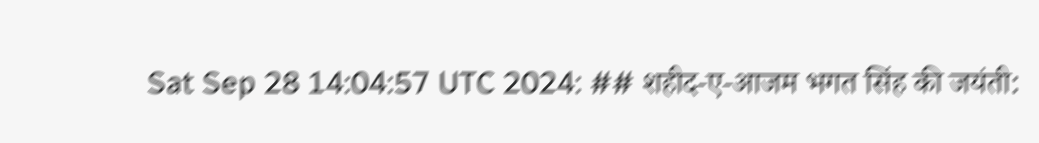Sat Sep 28 14:04:57 UTC 2024: ## शहीद-ए-आजम भगत सिंह की जयंती: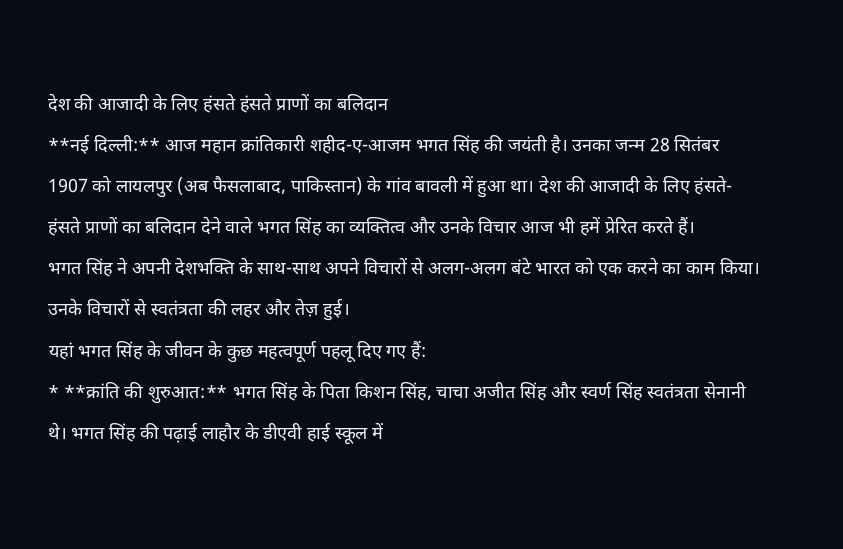देश की आजादी के लिए हंसते हंसते प्राणों का बलिदान
**नई दिल्ली:** आज महान क्रांतिकारी शहीद-ए-आजम भगत सिंह की जयंती है। उनका जन्म 28 सितंबर 1907 को लायलपुर (अब फैसलाबाद, पाकिस्तान) के गांव बावली में हुआ था। देश की आजादी के लिए हंसते-हंसते प्राणों का बलिदान देने वाले भगत सिंह का व्यक्तित्व और उनके विचार आज भी हमें प्रेरित करते हैं।
भगत सिंह ने अपनी देशभक्ति के साथ-साथ अपने विचारों से अलग-अलग बंटे भारत को एक करने का काम किया। उनके विचारों से स्वतंत्रता की लहर और तेज़ हुई।
यहां भगत सिंह के जीवन के कुछ महत्वपूर्ण पहलू दिए गए हैं:
* **क्रांति की शुरुआत:** भगत सिंह के पिता किशन सिंह, चाचा अजीत सिंह और स्वर्ण सिंह स्वतंत्रता सेनानी थे। भगत सिंह की पढ़ाई लाहौर के डीएवी हाई स्कूल में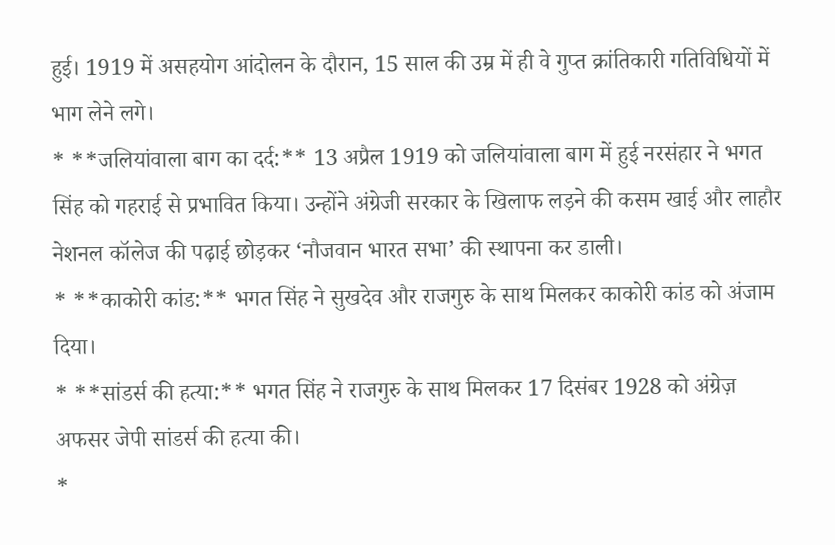हुई। 1919 में असहयोग आंदोलन के दौरान, 15 साल की उम्र में ही वे गुप्त क्रांतिकारी गतिविधियों में भाग लेने लगे।
* **जलियांवाला बाग का दर्द:** 13 अप्रैल 1919 को जलियांवाला बाग में हुई नरसंहार ने भगत सिंह को गहराई से प्रभावित किया। उन्होंने अंग्रेजी सरकार के खिलाफ लड़ने की कसम खाई और लाहौर नेशनल कॉलेज की पढ़ाई छोड़कर ‘नौजवान भारत सभा’ की स्थापना कर डाली।
* **काकोरी कांड:** भगत सिंह ने सुखदेव और राजगुरु के साथ मिलकर काकोरी कांड को अंजाम दिया।
* **सांडर्स की हत्या:** भगत सिंह ने राजगुरु के साथ मिलकर 17 दिसंबर 1928 को अंग्रेज़ अफसर जेपी सांडर्स की हत्या की।
*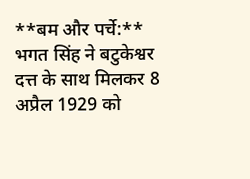**बम और पर्चे:** भगत सिंह ने बटुकेश्वर दत्त के साथ मिलकर 8 अप्रैल 1929 को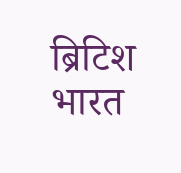ब्रिटिश भारत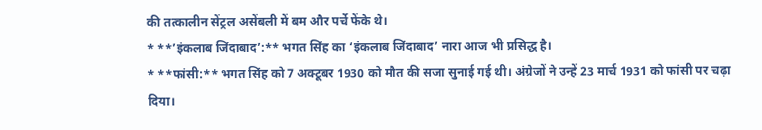की तत्कालीन सेंट्रल असेंबली में बम और पर्चे फेंके थे।
* **’इंकलाब जिंदाबाद’:** भगत सिंह का ‘इंकलाब जिंदाबाद’ नारा आज भी प्रसिद्ध है।
* **फांसी:** भगत सिंह को 7 अक्टूबर 1930 को मौत की सजा सुनाई गई थी। अंग्रेजों ने उन्हें 23 मार्च 1931 को फांसी पर चढ़ा दिया।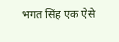भगत सिंह एक ऐसे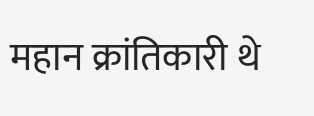महान क्रांतिकारी थे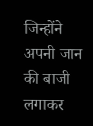जिन्होंने अपनी जान की बाजी लगाकर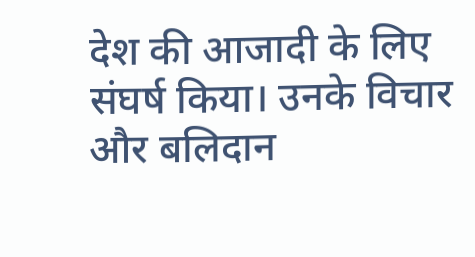देश की आजादी के लिए संघर्ष किया। उनके विचार और बलिदान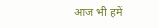आज भी हमें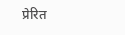प्रेरित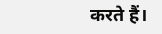करते हैं।